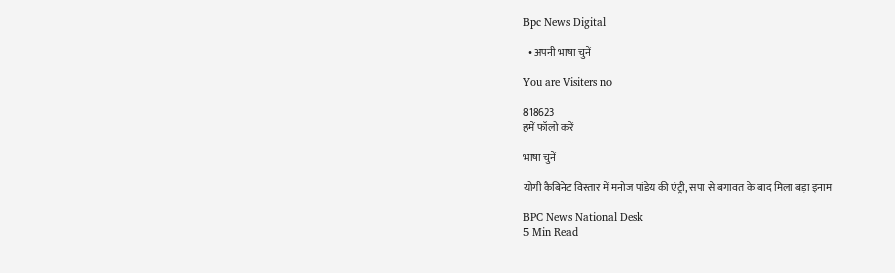Bpc News Digital

  • अपनी भाषा चुनें

You are Visiters no

818623
हमें फॉलो करें

भाषा चुनें

योगी कैबिनेट विस्तार में मनोज पांडेय की एंट्री, सपा से बगावत के बाद मिला बड़ा इनाम

BPC News National Desk
5 Min Read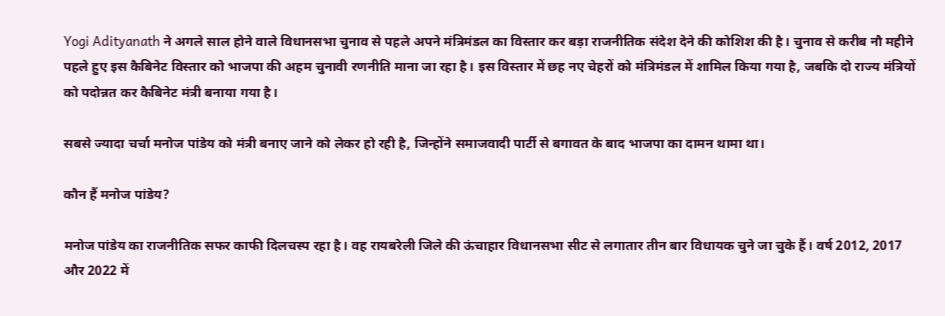Yogi Adityanath ने अगले साल होने वाले विधानसभा चुनाव से पहले अपने मंत्रिमंडल का विस्तार कर बड़ा राजनीतिक संदेश देने की कोशिश की है। चुनाव से करीब नौ महीने पहले हुए इस कैबिनेट विस्तार को भाजपा की अहम चुनावी रणनीति माना जा रहा है। इस विस्तार में छह नए चेहरों को मंत्रिमंडल में शामिल किया गया है, जबकि दो राज्य मंत्रियों को पदोन्नत कर कैबिनेट मंत्री बनाया गया है।

सबसे ज्यादा चर्चा मनोज पांडेय को मंत्री बनाए जाने को लेकर हो रही है, जिन्होंने समाजवादी पार्टी से बगावत के बाद भाजपा का दामन थामा था।

कौन हैं मनोज पांडेय?

मनोज पांडेय का राजनीतिक सफर काफी दिलचस्प रहा है। वह रायबरेली जिले की ऊंचाहार विधानसभा सीट से लगातार तीन बार विधायक चुने जा चुके हैं। वर्ष 2012, 2017 और 2022 में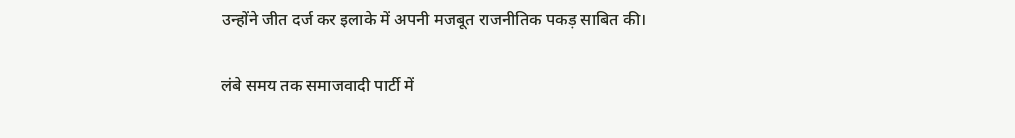उन्होंने जीत दर्ज कर इलाके में अपनी मजबूत राजनीतिक पकड़ साबित की।

लंबे समय तक समाजवादी पार्टी में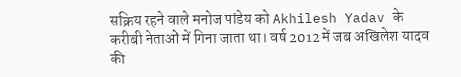सक्रिय रहने वाले मनोज पांडेय को Akhilesh Yadav के करीबी नेताओं में गिना जाता था। वर्ष 2012 में जब अखिलेश यादव की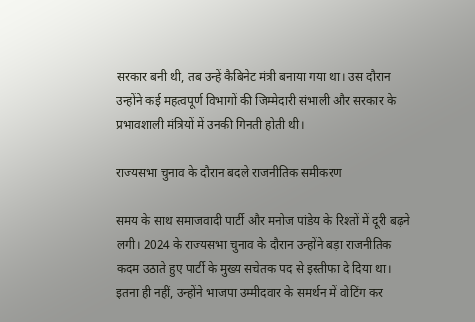सरकार बनी थी, तब उन्हें कैबिनेट मंत्री बनाया गया था। उस दौरान उन्होंने कई महत्वपूर्ण विभागों की जिम्मेदारी संभाली और सरकार के प्रभावशाली मंत्रियों में उनकी गिनती होती थी।

राज्यसभा चुनाव के दौरान बदले राजनीतिक समीकरण

समय के साथ समाजवादी पार्टी और मनोज पांडेय के रिश्तों में दूरी बढ़ने लगी। 2024 के राज्यसभा चुनाव के दौरान उन्होंने बड़ा राजनीतिक कदम उठाते हुए पार्टी के मुख्य सचेतक पद से इस्तीफा दे दिया था। इतना ही नहीं, उन्होंने भाजपा उम्मीदवार के समर्थन में वोटिंग कर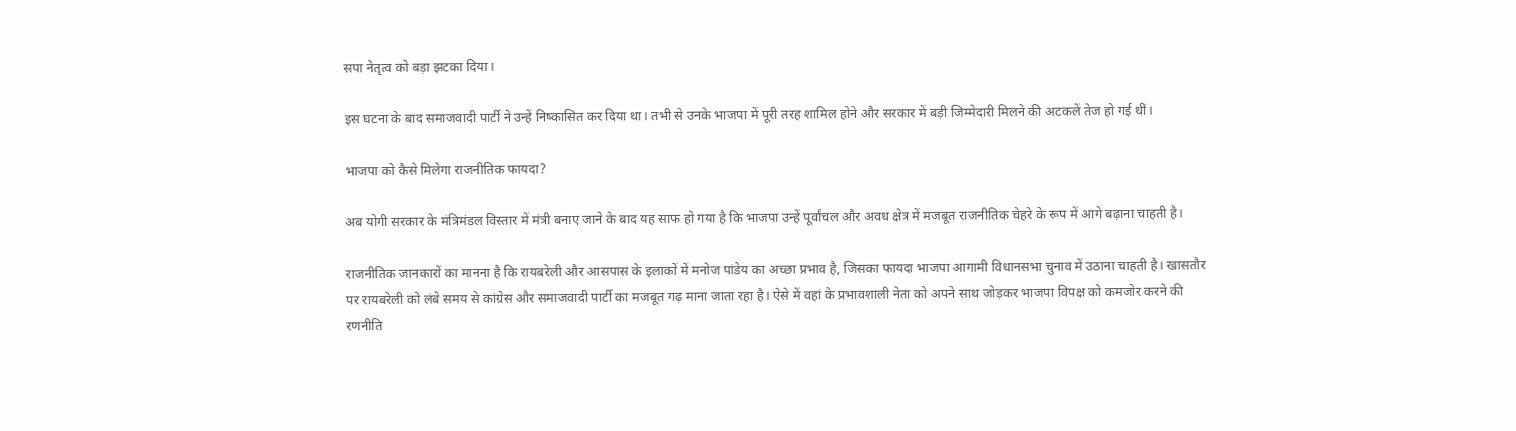सपा नेतृत्व को बड़ा झटका दिया।

इस घटना के बाद समाजवादी पार्टी ने उन्हें निष्कासित कर दिया था। तभी से उनके भाजपा में पूरी तरह शामिल होने और सरकार में बड़ी जिम्मेदारी मिलने की अटकलें तेज हो गई थीं।

भाजपा को कैसे मिलेगा राजनीतिक फायदा?

अब योगी सरकार के मंत्रिमंडल विस्तार में मंत्री बनाए जाने के बाद यह साफ हो गया है कि भाजपा उन्हें पूर्वांचल और अवध क्षेत्र में मजबूत राजनीतिक चेहरे के रूप में आगे बढ़ाना चाहती है।

राजनीतिक जानकारों का मानना है कि रायबरेली और आसपास के इलाकों में मनोज पांडेय का अच्छा प्रभाव है, जिसका फायदा भाजपा आगामी विधानसभा चुनाव में उठाना चाहती है। खासतौर पर रायबरेली को लंबे समय से कांग्रेस और समाजवादी पार्टी का मजबूत गढ़ माना जाता रहा है। ऐसे में वहां के प्रभावशाली नेता को अपने साथ जोड़कर भाजपा विपक्ष को कमजोर करने की रणनीति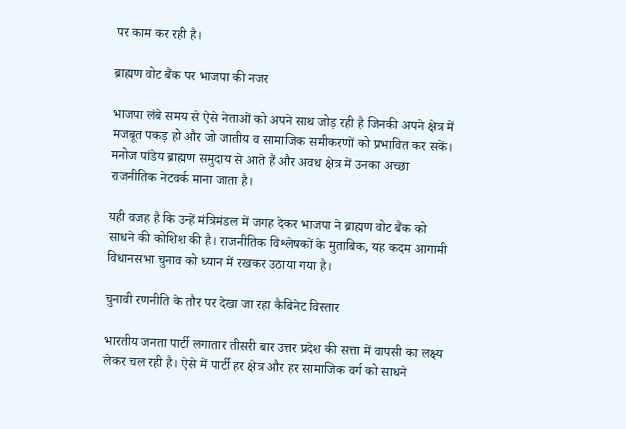पर काम कर रही है।

ब्राह्मण वोट बैंक पर भाजपा की नजर

भाजपा लंबे समय से ऐसे नेताओं को अपने साथ जोड़ रही है जिनकी अपने क्षेत्र में मजबूत पकड़ हो और जो जातीय व सामाजिक समीकरणों को प्रभावित कर सकें। मनोज पांडेय ब्राह्मण समुदाय से आते हैं और अवध क्षेत्र में उनका अच्छा राजनीतिक नेटवर्क माना जाता है।

यही वजह है कि उन्हें मंत्रिमंडल में जगह देकर भाजपा ने ब्राह्मण वोट बैंक को साधने की कोशिश की है। राजनीतिक विश्लेषकों के मुताबिक, यह कदम आगामी विधानसभा चुनाव को ध्यान में रखकर उठाया गया है।

चुनावी रणनीति के तौर पर देखा जा रहा कैबिनेट विस्तार

भारतीय जनता पार्टी लगातार तीसरी बार उत्तर प्रदेश की सत्ता में वापसी का लक्ष्य लेकर चल रही है। ऐसे में पार्टी हर क्षेत्र और हर सामाजिक वर्ग को साधने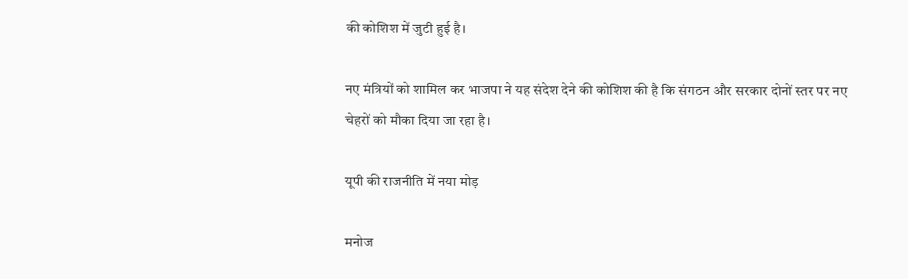की कोशिश में जुटी हुई है।

नए मंत्रियों को शामिल कर भाजपा ने यह संदेश देने की कोशिश की है कि संगठन और सरकार दोनों स्तर पर नए चेहरों को मौका दिया जा रहा है।

यूपी की राजनीति में नया मोड़

मनोज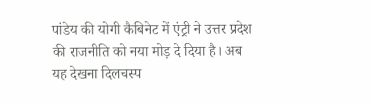पांडेय की योगी कैबिनेट में एंट्री ने उत्तर प्रदेश की राजनीति को नया मोड़ दे दिया है। अब यह देखना दिलचस्प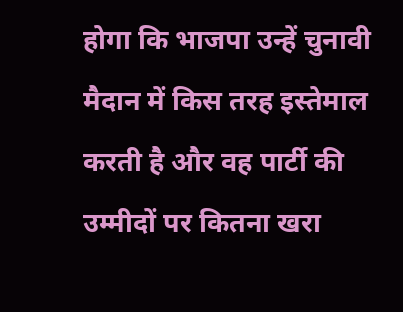होगा कि भाजपा उन्हें चुनावी मैदान में किस तरह इस्तेमाल करती है और वह पार्टी की उम्मीदों पर कितना खरा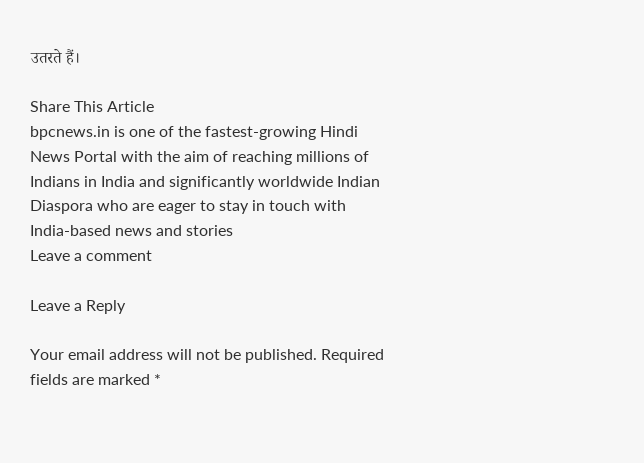उतरते हैं।

Share This Article
bpcnews.in is one of the fastest-growing Hindi News Portal with the aim of reaching millions of Indians in India and significantly worldwide Indian Diaspora who are eager to stay in touch with India-based news and stories
Leave a comment

Leave a Reply

Your email address will not be published. Required fields are marked *